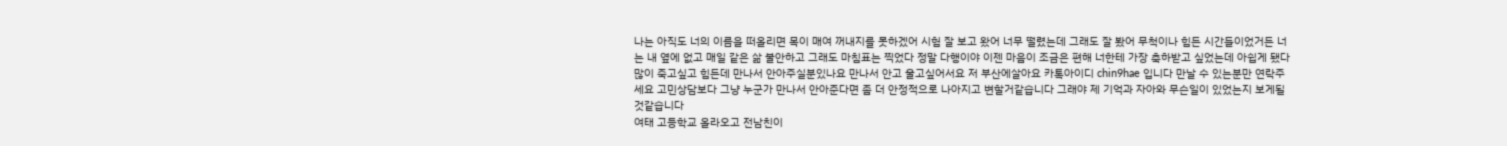나는 아직도 너의 이름을 떠올리면 목이 매여 꺼내지를 못하겠어 시험 잘 보고 왔어 너무 떨렸는데 그래도 잘 봤어 무척이나 힘든 시간들이었거든 너는 내 옆에 없고 매일 같은 삶 불안하고 그래도 마침표는 찍었다 정말 다행이야 이젠 마음이 조금은 편해 너한테 가장 축하받고 싶었는데 아쉽게 됐다
많이 죽고싶고 힘든데 만나서 안아주실분있나요 만나서 안고 울고싶어서요 저 부산에살아요 카톡아이디 chin9hae 입니다 만날 수 있는분만 연락주세요 고민상담보다 그냥 누군가 만나서 안아준다면 좀 더 안정적으로 나아지고 변할거같습니다 그래야 제 기억과 자아와 무슨일이 있었는지 보게될것같습니다
여태 고등학교 올라오고 전남친이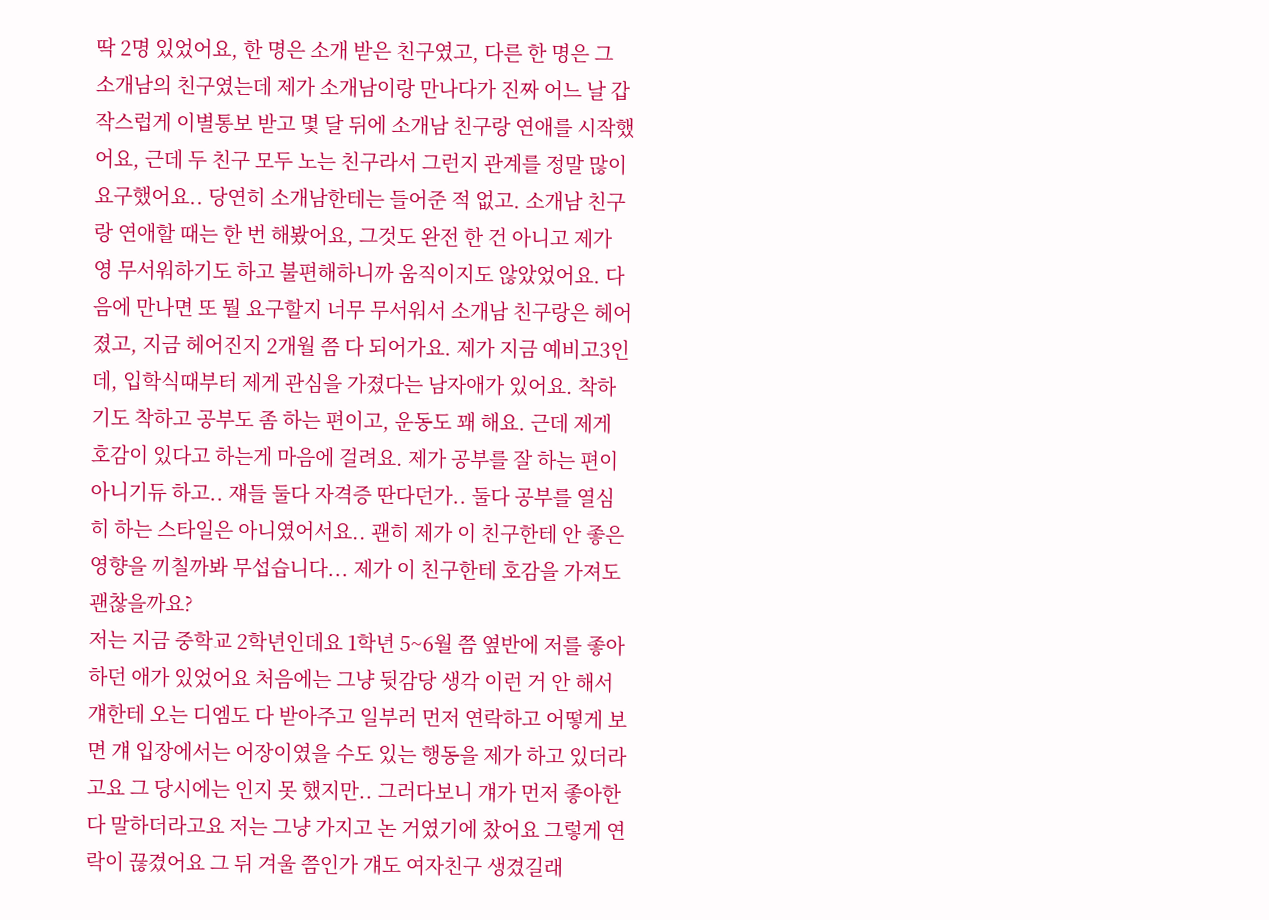딱 2명 있었어요, 한 명은 소개 받은 친구였고, 다른 한 명은 그 소개남의 친구였는데 제가 소개남이랑 만나다가 진짜 어느 날 갑작스럽게 이별통보 받고 몇 달 뒤에 소개남 친구랑 연애를 시작했어요, 근데 두 친구 모두 노는 친구라서 그런지 관계를 정말 많이 요구했어요.. 당연히 소개남한테는 들어준 적 없고. 소개남 친구랑 연애할 때는 한 번 해봤어요, 그것도 완전 한 건 아니고 제가 영 무서워하기도 하고 불편해하니까 움직이지도 않았었어요. 다음에 만나면 또 뭘 요구할지 너무 무서워서 소개남 친구랑은 헤어졌고, 지금 헤어진지 2개월 쯤 다 되어가요. 제가 지금 예비고3인데, 입학식때부터 제게 관심을 가졌다는 남자애가 있어요. 착하기도 착하고 공부도 좀 하는 편이고, 운동도 꽤 해요. 근데 제게 호감이 있다고 하는게 마음에 걸려요. 제가 공부를 잘 하는 편이 아니기듀 하고.. 쟤들 둘다 자격증 딴다던가.. 둘다 공부를 열심히 하는 스타일은 아니였어서요.. 괜히 제가 이 친구한테 안 좋은 영향을 끼칠까봐 무섭습니다... 제가 이 친구한테 호감을 가져도 괜찮을까요?
저는 지금 중학교 2학년인데요 1학년 5~6월 쯤 옆반에 저를 좋아하던 애가 있었어요 처음에는 그냥 뒷감당 생각 이런 거 안 해서 걔한테 오는 디엠도 다 받아주고 일부러 먼저 연락하고 어떻게 보면 걔 입장에서는 어장이였을 수도 있는 행동을 제가 하고 있더라고요 그 당시에는 인지 못 했지만.. 그러다보니 걔가 먼저 좋아한다 말하더라고요 저는 그냥 가지고 논 거였기에 찼어요 그렇게 연락이 끊겼어요 그 뒤 겨울 쯤인가 걔도 여자친구 생겼길래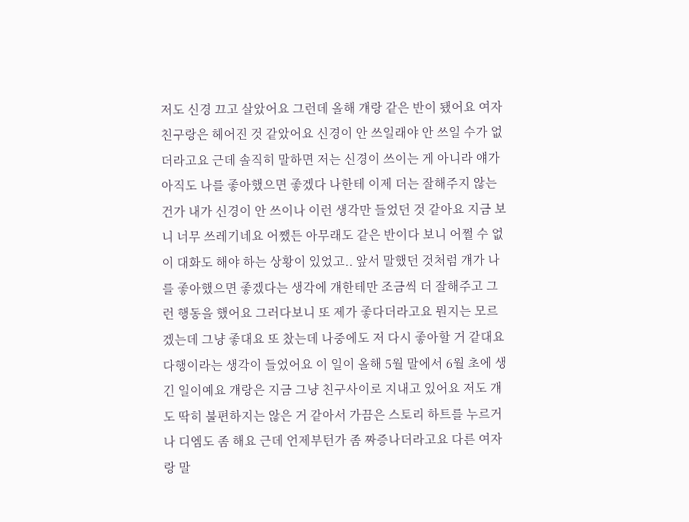저도 신경 끄고 살았어요 그런데 올해 걔랑 같은 반이 됐어요 여자친구랑은 헤어진 것 같았어요 신경이 안 쓰일래야 안 쓰일 수가 없더라고요 근데 솔직히 말하면 저는 신경이 쓰이는 게 아니라 얘가 아직도 나를 좋아했으면 좋겠다 나한테 이제 더는 잘해주지 않는 건가 내가 신경이 안 쓰이나 이런 생각만 들었던 것 같아요 지금 보니 너무 쓰레기네요 어쨌든 아무래도 같은 반이다 보니 어쩔 수 없이 대화도 해야 하는 상황이 있었고.. 앞서 말했던 것처럼 걔가 나를 좋아했으면 좋겠다는 생각에 걔한테만 조금씩 더 잘해주고 그런 행동을 했어요 그러다보니 또 제가 좋다더라고요 뭔지는 모르겠는데 그냥 좋대요 또 찼는데 나중에도 저 다시 좋아할 거 같대요 다행이라는 생각이 들었어요 이 일이 올해 5월 말에서 6월 초에 생긴 일이예요 걔랑은 지금 그냥 친구사이로 지내고 있어요 저도 걔도 딱히 불편하지는 않은 거 같아서 가끔은 스토리 하트를 누르거나 디엠도 좀 해요 근데 언제부턴가 좀 짜증나더라고요 다른 여자랑 말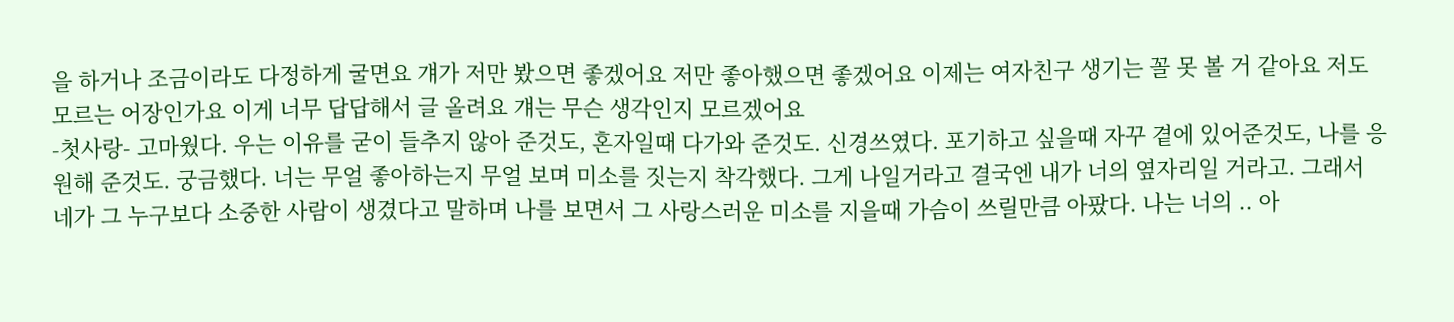을 하거나 조금이라도 다정하게 굴면요 걔가 저만 봤으면 좋겠어요 저만 좋아했으면 좋겠어요 이제는 여자친구 생기는 꼴 못 볼 거 같아요 저도 모르는 어장인가요 이게 너무 답답해서 글 올려요 걔는 무슨 생각인지 모르겠어요
-첫사랑- 고마웠다. 우는 이유를 굳이 들추지 않아 준것도, 혼자일때 다가와 준것도. 신경쓰였다. 포기하고 싶을때 자꾸 곁에 있어준것도, 나를 응원해 준것도. 궁금했다. 너는 무얼 좋아하는지 무얼 보며 미소를 짓는지 착각했다. 그게 나일거라고 결국엔 내가 너의 옆자리일 거라고. 그래서 네가 그 누구보다 소중한 사람이 생겼다고 말하며 나를 보면서 그 사랑스러운 미소를 지을때 가슴이 쓰릴만큼 아팠다. 나는 너의 .. 아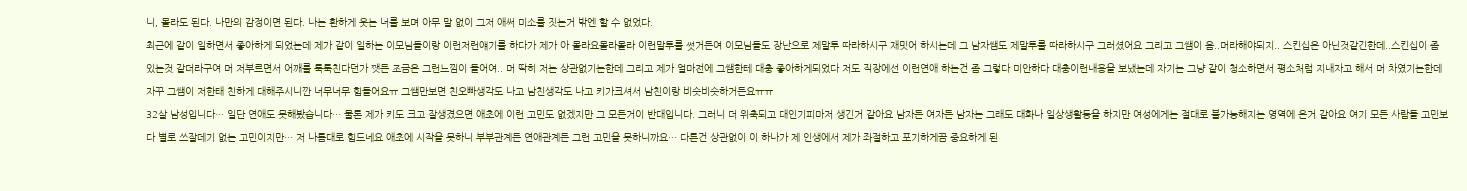니, 몰라도 된다. 나만의 감정이면 된다. 나는 환하게 웃는 너를 보며 아무 말 없이 그저 애써 미소를 짓는거 밖엔 할 수 없었다.
최근에 같이 일하면서 좋아하게 되었는데 제가 같이 일하는 이모님들이랑 이런저런얘기를 하다가 제가 아 몰라요몰라몰라 이런말투를 썻거든여 이모님들도 장난으로 제말투 따라하시구 재밋어 하시는데 그 남자쌤도 제말투를 따라하시구 그러셨어요 그리고 그쌤이 음..머라해야되지.. 스킨십은 아닌것같긴한데..스킨십이 좀 있는것 같더라구여 머 저부르면서 어깨를 툭툭친다던가 쨋든 조금은 그런느낌이 들어여.. 머 딱히 저는 상관없기는한데 그리고 제가 얼마전에 그쌤한테 대충 좋아하게되었다 저도 직장에선 이런연애 하는건 좀 그렇다 미안하다 대충이런내용을 보냈는데 자기는 그냥 같이 청소하면서 평소처럼 지내자고 해서 머 차였기는한데 자꾸 그쌤이 저한태 친하게 대해주시니깐 너무너무 힘들어요ㅠ 그쌤만보면 친오빠생각도 나고 남친생각도 나고 키가크셔서 남친이랑 비슷비슷하거든요ㅠㅠ
32살 남성입니다… 일단 연애도 못해봤습니다… 물론 제가 키도 크고 잘생겼으면 애초에 이런 고민도 없겠지만 그 모든거이 반대입니다. 그러니 더 위축되고 대인기피마저 생긴거 같아요 남자든 여자든 남자는 그래도 대화나 일상생활등을 하지만 여성에게는 절대로 불가능해지는 영역에 온거 같아요 여기 모든 사람들 고민보다 별로 쓰잘데기 없는 고민이지만… 저 나름대로 힘드네요 애초에 시작을 못하니 부부관계든 연애관계든 그런 고민을 못하니까요… 다른건 상관없이 이 하나가 제 인생에서 제가 좌절하고 포기하게끔 중요하게 된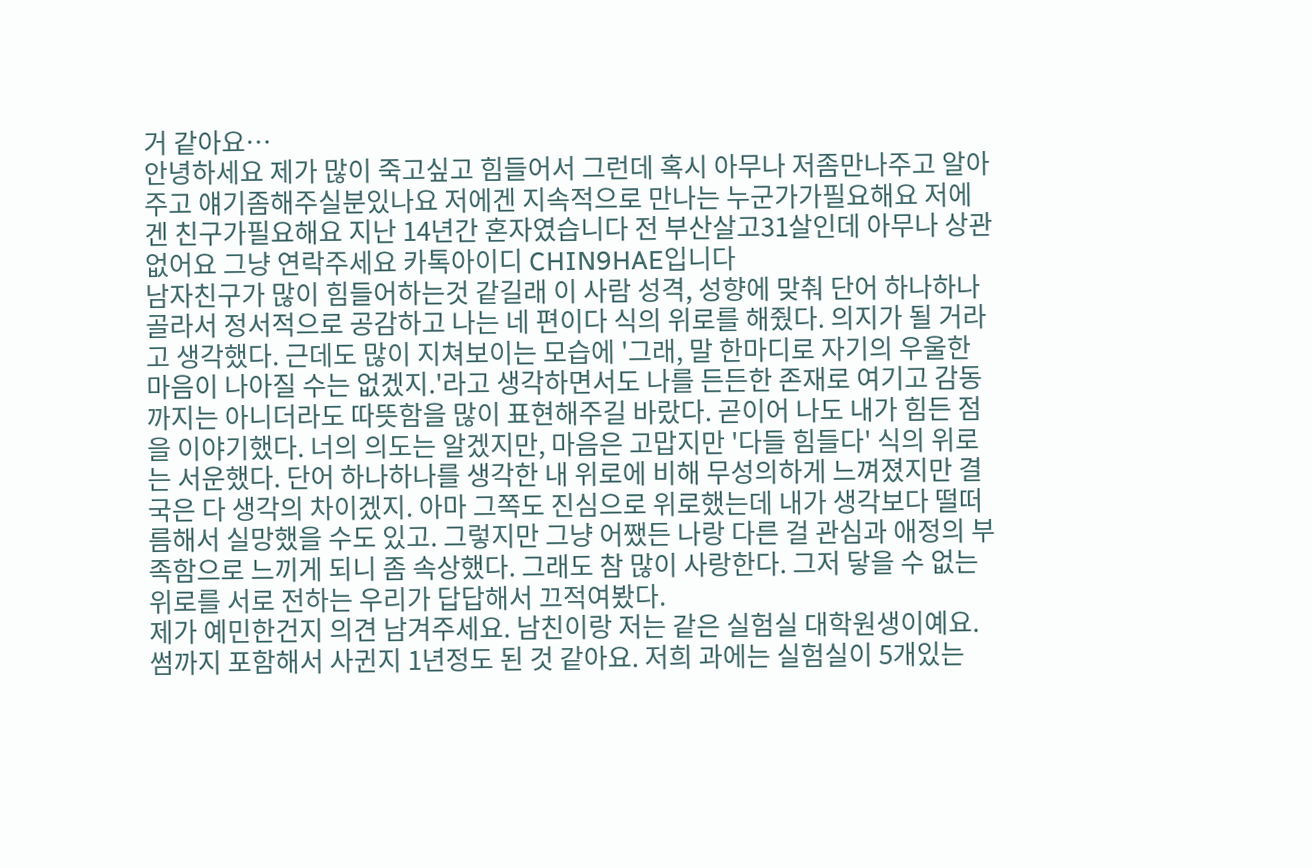거 같아요…
안녕하세요 제가 많이 죽고싶고 힘들어서 그런데 혹시 아무나 저좀만나주고 알아주고 얘기좀해주실분있나요 저에겐 지속적으로 만나는 누군가가필요해요 저에겐 친구가필요해요 지난 14년간 혼자였습니다 전 부산살고31살인데 아무나 상관없어요 그냥 연락주세요 카톡아이디 CHIN9HAE입니다
남자친구가 많이 힘들어하는것 같길래 이 사람 성격, 성향에 맞춰 단어 하나하나 골라서 정서적으로 공감하고 나는 네 편이다 식의 위로를 해줬다. 의지가 될 거라고 생각했다. 근데도 많이 지쳐보이는 모습에 '그래, 말 한마디로 자기의 우울한 마음이 나아질 수는 없겠지.'라고 생각하면서도 나를 든든한 존재로 여기고 감동까지는 아니더라도 따뜻함을 많이 표현해주길 바랐다. 곧이어 나도 내가 힘든 점을 이야기했다. 너의 의도는 알겠지만, 마음은 고맙지만 '다들 힘들다' 식의 위로는 서운했다. 단어 하나하나를 생각한 내 위로에 비해 무성의하게 느껴졌지만 결국은 다 생각의 차이겠지. 아마 그쪽도 진심으로 위로했는데 내가 생각보다 떨떠름해서 실망했을 수도 있고. 그렇지만 그냥 어쨌든 나랑 다른 걸 관심과 애정의 부족함으로 느끼게 되니 좀 속상했다. 그래도 참 많이 사랑한다. 그저 닿을 수 없는 위로를 서로 전하는 우리가 답답해서 끄적여봤다.
제가 예민한건지 의견 남겨주세요. 남친이랑 저는 같은 실험실 대학원생이예요. 썸까지 포함해서 사귄지 1년정도 된 것 같아요. 저희 과에는 실험실이 5개있는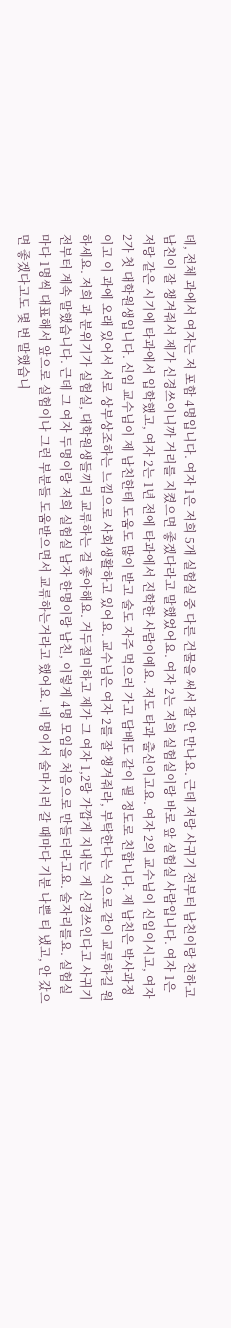데, 전체 과에서 여자는 저 포함 4명입니다. 여자 1은 저희 5개 실험실 중 다른 건물을 써서 잘 안 만나요. 근데 저랑 사귀기 전부터 남친이랑 친하고 남친이 잘 챙겨줘서 제가 신경쓰이니까 거리를 지켰으면 좋겠다라고 말했었어요. 여자 2는 저희 실험실이랑 바로 앞 실험실 사람입니다. 여자 1은 저랑 같은 시기에 타과에서 입학했고, 여자 2는 1년 전에 타과에서 진학한 사람이예요. 저도 타과 출신이고요. 여자 2의 교수님이 신임이시고, 여자 2가 첫 대학원생입니다. 신임 교수님이 제 남친한테 도움도 많이 받고 술도 자주 먹으러 가고 담배도 같이 필 정도로 친합니다. 제 남친은 박사과정이고 이 과에 오래 있어서 서로 상부상조하는 느낌으로 사회생활하고 있어요. 교수님은 여자 2를 잘 챙겨줘라, 부탁한다는 식으로 같이 교류하길 원하세요. 저희 과 분위기가 실험실, 대학원생들끼리 교류하는 걸 좋아해요. 거두절미하고 제가 그 여자 1,2랑 가깝게 지내는 게 신경쓰인다고 사귀기 전부터 계속 말했습니다. 근데 그 여자 두명이랑 저희 실험실 남자 한명이랑 남친, 이렇게 4명 모임을 처음으로 만들더라고요. 술자리를요. 실험실마다 1명씩 대표해서 앞으로 실험이나 그런 부분들 도움받으면서 교류하는거라고 했어요. 네 명이서 술마시러 갈 때마다 기분 나쁜 티 냈고, 안 갔으면 좋겠다고도 몇 번 말했습니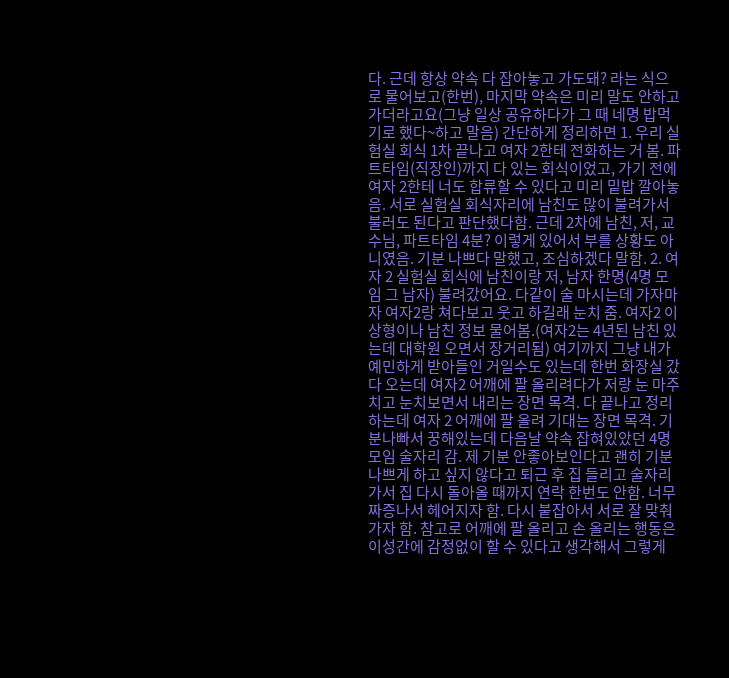다. 근데 항상 약속 다 잡아놓고 가도돼? 라는 식으로 물어보고(한번), 마지막 약속은 미리 말도 안하고 가더라고요(그냥 일상 공유하다가 그 때 네명 밥먹기로 했다~하고 말음) 간단하게 정리하면 1. 우리 실험실 회식 1차 끝나고 여자 2한테 전화하는 거 봄. 파트타임(직장인)까지 다 있는 회식이었고, 가기 전에 여자 2한테 너도 합류할 수 있다고 미리 밑밥 깔아놓음. 서로 실험실 회식자리에 남친도 많이 불려가서 불러도 된다고 판단했다함. 근데 2차에 남친, 저, 교수님, 파트타임 4분? 이렇게 있어서 부를 상황도 아니였음. 기분 나쁘다 말했고, 조심하겠다 말함. 2. 여자 2 실험실 회식에 남친이랑 저, 남자 한명(4명 모임 그 남자) 불려갔어요. 다같이 술 마시는데 가자마자 여자2랑 쳐다보고 웃고 하길래 눈치 줌. 여자2 이상형이나 남친 정보 물어봄.(여자2는 4년된 남친 있는데 대학원 오면서 장거리됨) 여기까지 그냥 내가 예민하게 받아들인 거일수도 있는데 한번 화장실 갔다 오는데 여자2 어깨에 팔 올리려다가 저랑 눈 마주치고 눈치보면서 내리는 장면 목격. 다 끝나고 정리하는데 여자 2 어깨에 팔 올려 기대는 장면 목격. 기분나빠서 꿍해있는데 다음날 약속 잡혀있았던 4명 모임 술자리 감. 제 기분 안좋아보인다고 괜히 기분 나쁘게 하고 싶지 않다고 퇴근 후 집 들리고 술자리 가서 집 다시 돌아올 때까지 연락 한번도 안함. 너무 짜증나서 헤어지자 함. 다시 붙잡아서 서로 잘 맞춰가자 함. 참고로 어깨에 팔 올리고 손 올리는 행동은 이성간에 감정없이 할 수 있다고 생각해서 그렇게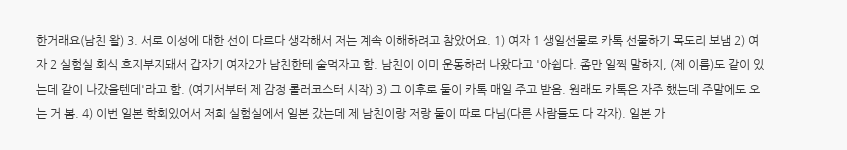한거래요(남친 왈) 3. 서로 이성에 대한 선이 다르다 생각해서 저는 계속 이해하려고 참았어요. 1) 여자 1 생일선물로 카톡 선물하기 목도리 보냄 2) 여자 2 실험실 회식 흐지부지돼서 갑자기 여자2가 남친한테 술먹자고 함. 남친이 이미 운동하러 나왔다고 '아쉽다. 좀만 일찍 말하지, (제 이름)도 같이 있는데 같이 나갔을텐데'라고 함. (여기서부터 제 감정 롤러코스터 시작) 3) 그 이후로 둘이 카톡 매일 주고 받음. 원래도 카톡은 자주 했는데 주말에도 오는 거 봄. 4) 이번 일본 학회있어서 저희 실험실에서 일본 갔는데 제 남친이랑 저랑 둘이 따로 다님(다른 사람들도 다 각자). 일본 가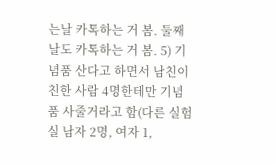는날 카톡하는 거 봄. 둘째날도 카톡하는 거 봄. 5) 기념품 산다고 하면서 남친이 친한 사람 4명한테만 기념품 사줄거라고 함(다른 실험실 남자 2명, 여자 1,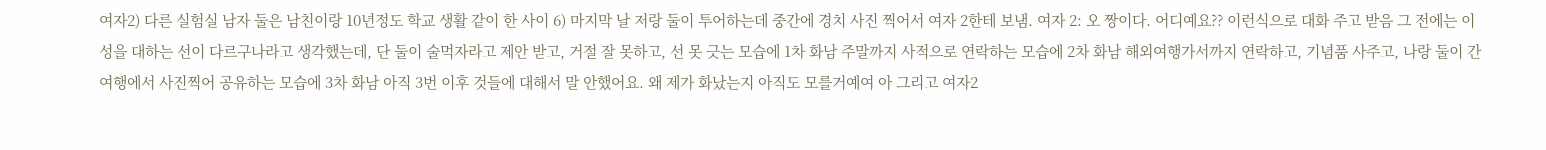여자2) 다른 실험실 남자 둘은 남친이랑 10년정도 학교 생활 같이 한 사이 6) 마지막 날 저랑 둘이 투어하는데 중간에 경치 사진 찍어서 여자 2한테 보냄. 여자 2: 오 짱이다. 어디예요?? 이런식으로 대화 주고 받음 그 전에는 이성을 대하는 선이 다르구나라고 생각했는데, 단 둘이 술먹자라고 제안 받고, 거절 잘 못하고, 선 못 긋는 모습에 1차 화남 주말까지 사적으로 연락하는 모습에 2차 화남 해외여행가서까지 연락하고, 기념품 사주고, 나랑 둘이 간 여행에서 사진찍어 공유하는 모습에 3차 화남 아직 3번 이후 것들에 대해서 말 안했어요. 왜 제가 화났는지 아직도 모를거예여 아 그리고 여자2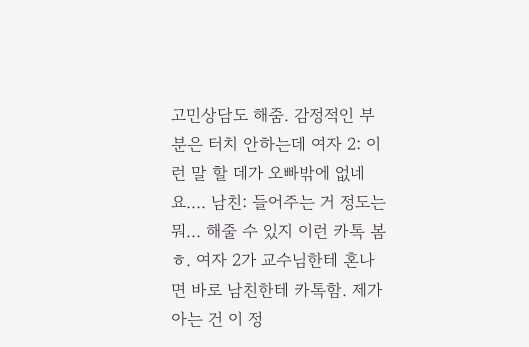고민상담도 해줌. 감정적인 부분은 터치 안하는데 여자 2: 이런 말 할 데가 오빠밖에 없네요.... 남친: 들어주는 거 정도는 뭐... 해줄 수 있지 이런 카톡 봄ㅎ. 여자 2가 교수님한테 혼나면 바로 남친한테 카톡함. 제가 아는 건 이 정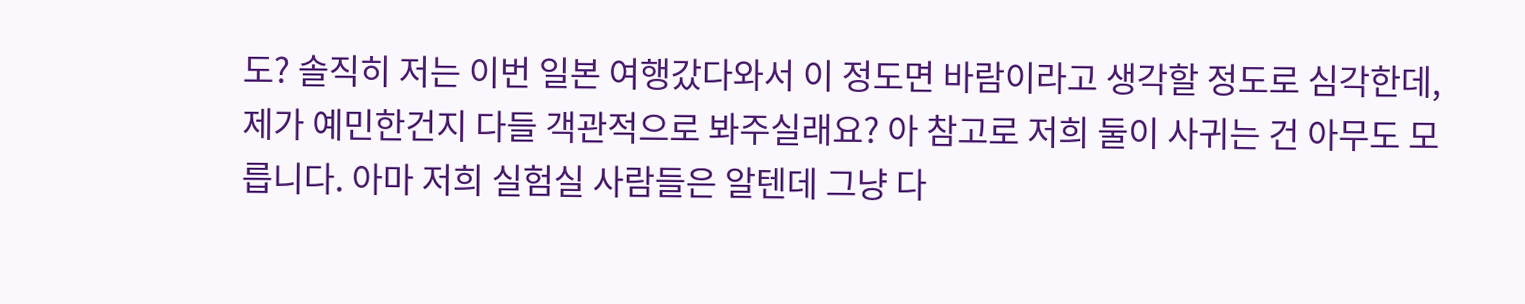도? 솔직히 저는 이번 일본 여행갔다와서 이 정도면 바람이라고 생각할 정도로 심각한데, 제가 예민한건지 다들 객관적으로 봐주실래요? 아 참고로 저희 둘이 사귀는 건 아무도 모릅니다. 아마 저희 실험실 사람들은 알텐데 그냥 다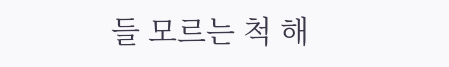들 모르는 척 해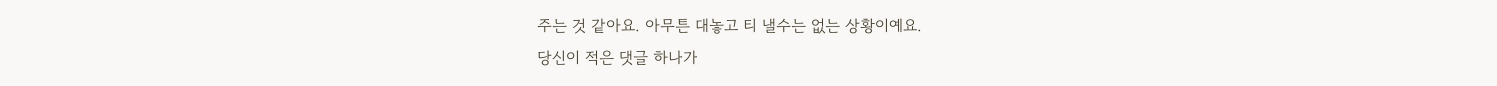주는 것 같아요. 아무튼 대놓고 티 낼수는 없는 상황이예요.
당신이 적은 댓글 하나가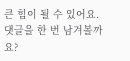큰 힘이 될 수 있어요.
댓글을 한 번 남겨볼까요?